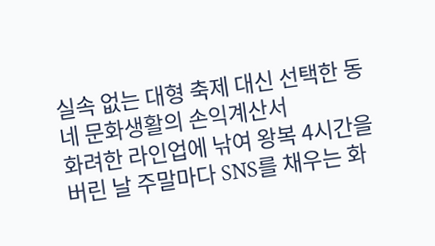실속 없는 대형 축제 대신 선택한 동네 문화생활의 손익계산서
화려한 라인업에 낚여 왕복 4시간을 버린 날 주말마다 SNS를 채우는 화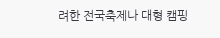려한 전국축제나 대형 캠핑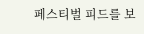페스티벌 피드를 보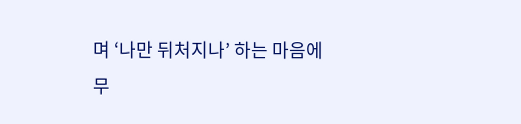며 ‘나만 뒤처지나’ 하는 마음에 무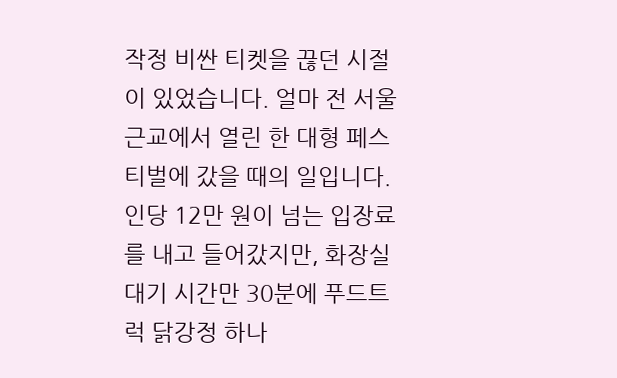작정 비싼 티켓을 끊던 시절이 있었습니다. 얼마 전 서울 근교에서 열린 한 대형 페스티벌에 갔을 때의 일입니다. 인당 12만 원이 넘는 입장료를 내고 들어갔지만, 화장실 대기 시간만 30분에 푸드트럭 닭강정 하나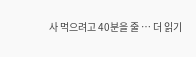사 먹으려고 40분을 줄 … 더 읽기